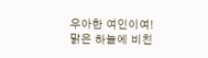우아한 여인이여!
맑은 하늘에 비친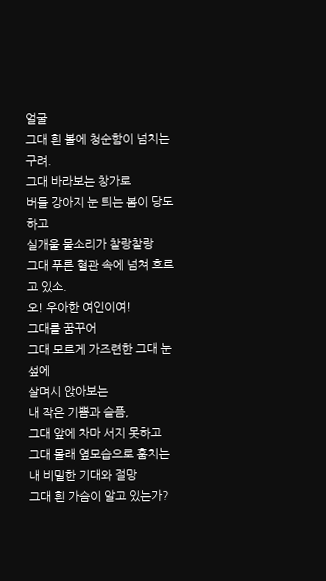얼굴
그대 흰 볼에 청순함이 넘치는구려.
그대 바라보는 창가로
버들 강아지 눈 틔는 봄이 당도하고
실개울 물소리가 찰랑찰랑
그대 푸른 혈관 속에 넘쳐 흐르고 있소.
오! 우아한 여인이여!
그대를 꿈꾸어
그대 모르게 가즈련한 그대 눈섶에
살며시 앉아보는
내 작은 기쁨과 슬픔,
그대 앞에 차마 서지 못하고
그대 몰래 옆모습으로 훔치는
내 비밀한 기대와 절망
그대 흰 가슴이 알고 있는가?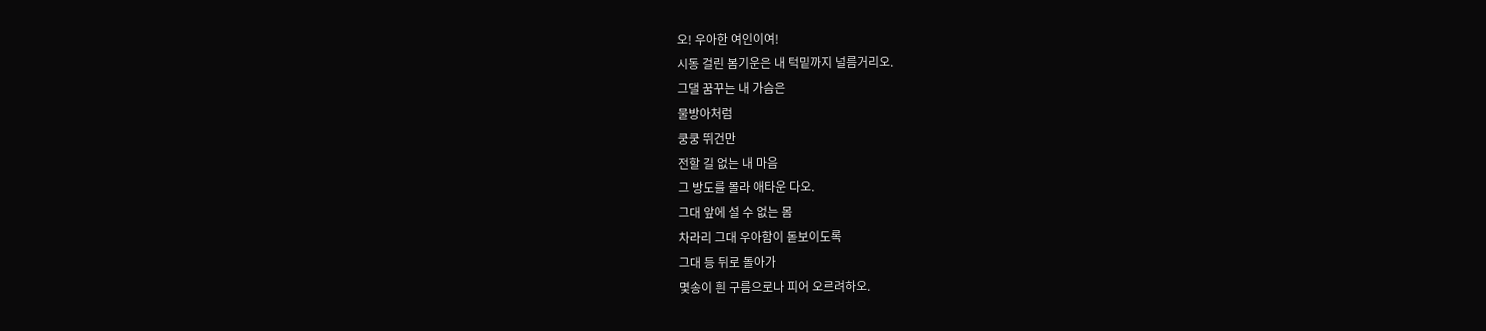오! 우아한 여인이여!
시동 걸린 봄기운은 내 턱밑까지 널름거리오.
그댈 꿈꾸는 내 가슴은
물방아처럼
쿵쿵 뛰건만
전할 길 없는 내 마음
그 방도를 몰라 애타운 다오.
그대 앞에 설 수 없는 몸
차라리 그대 우아함이 돋보이도록
그대 등 뒤로 돌아가
몇송이 흰 구름으로나 피어 오르려하오.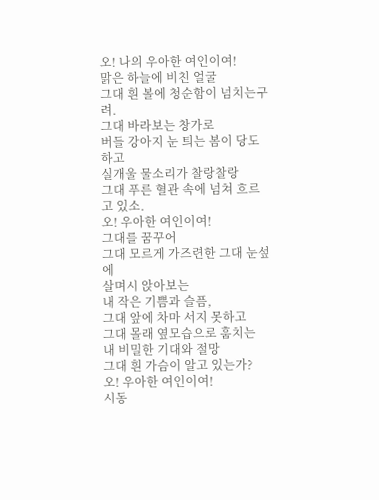오! 나의 우아한 여인이여!
맑은 하늘에 비친 얼굴
그대 흰 볼에 청순함이 넘치는구려.
그대 바라보는 창가로
버들 강아지 눈 틔는 봄이 당도하고
실개울 물소리가 찰랑찰랑
그대 푸른 혈관 속에 넘쳐 흐르고 있소.
오! 우아한 여인이여!
그대를 꿈꾸어
그대 모르게 가즈련한 그대 눈섶에
살며시 앉아보는
내 작은 기쁨과 슬픔,
그대 앞에 차마 서지 못하고
그대 몰래 옆모습으로 훔치는
내 비밀한 기대와 절망
그대 흰 가슴이 알고 있는가?
오! 우아한 여인이여!
시동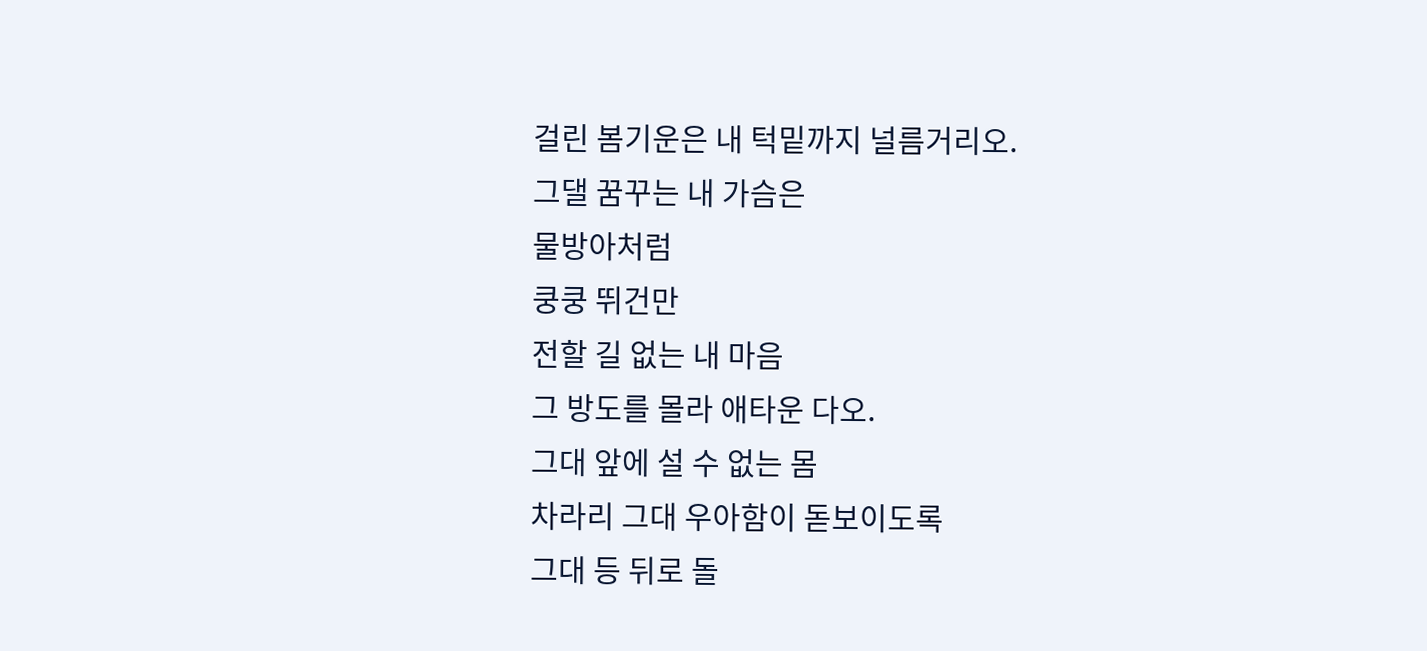걸린 봄기운은 내 턱밑까지 널름거리오.
그댈 꿈꾸는 내 가슴은
물방아처럼
쿵쿵 뛰건만
전할 길 없는 내 마음
그 방도를 몰라 애타운 다오.
그대 앞에 설 수 없는 몸
차라리 그대 우아함이 돋보이도록
그대 등 뒤로 돌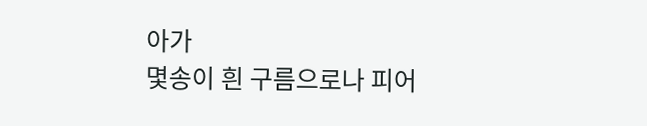아가
몇송이 흰 구름으로나 피어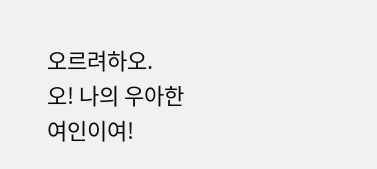오르려하오.
오! 나의 우아한 여인이여!